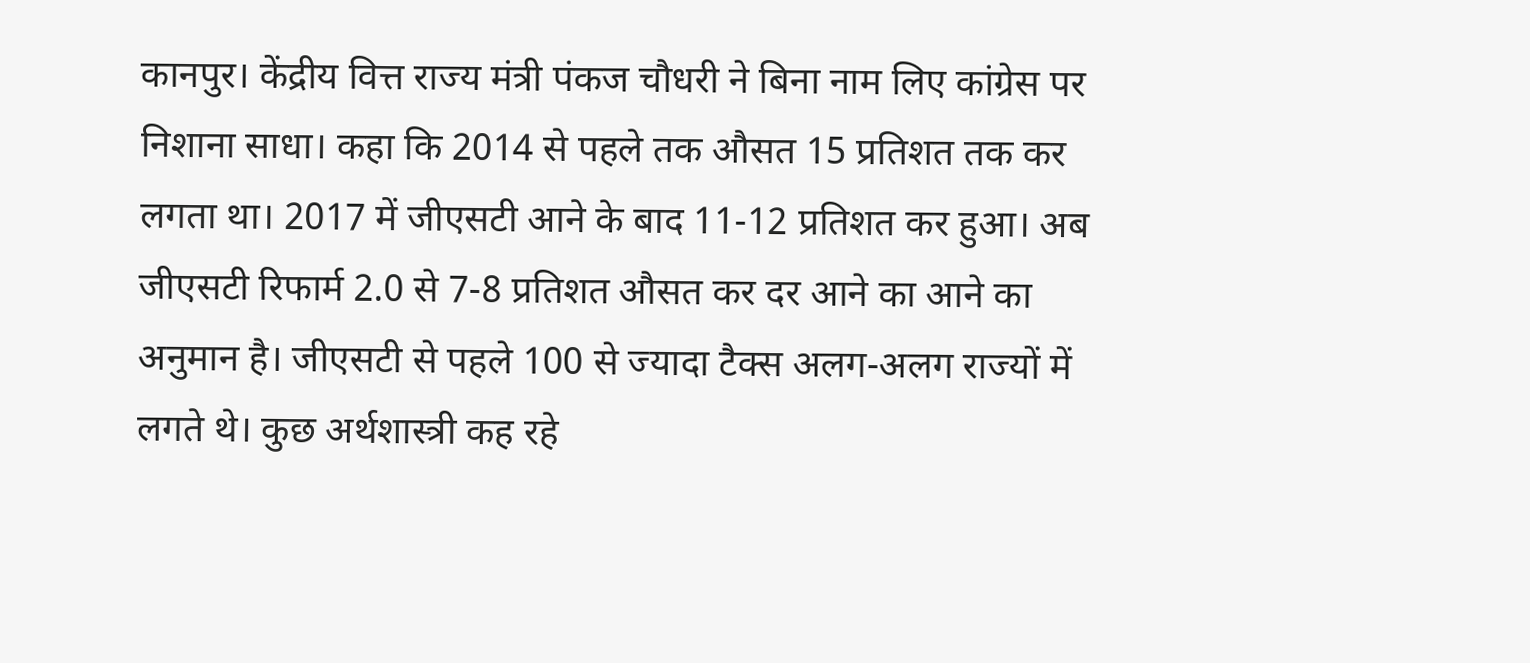कानपुर। केंद्रीय वित्त राज्य मंत्री पंकज चौधरी ने बिना नाम लिए कांग्रेस पर निशाना साधा। कहा कि 2014 से पहले तक औसत 15 प्रतिशत तक कर लगता था। 2017 में जीएसटी आने के बाद 11-12 प्रतिशत कर हुआ। अब जीएसटी रिफार्म 2.0 से 7-8 प्रतिशत औसत कर दर आने का आने का अनुमान है। जीएसटी से पहले 100 से ज्यादा टैक्स अलग-अलग राज्यों में लगते थे। कुछ अर्थशास्त्री कह रहे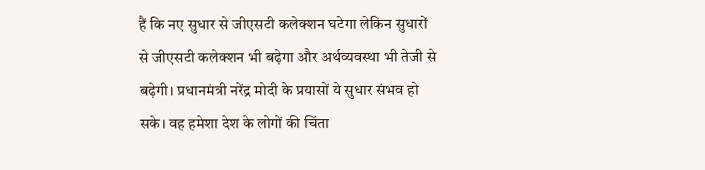हैं कि नए सुधार से जीएसटी कलेक्शन घटेगा लेकिन सुधारों से जीएसटी कलेक्शन भी बढ़ेगा और अर्थव्यवस्था भी तेजी से बढ़ेगी। प्रधानमंत्री नरेंद्र मोदी के प्रयासों ये सुधार संभव हो सके। वह हमेशा देश के लोगों की चिंता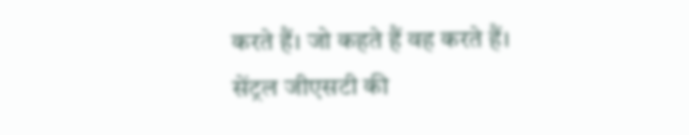करते हैं। जो कहते हैं वह करते हैं।
सेंट्रल जीएसटी की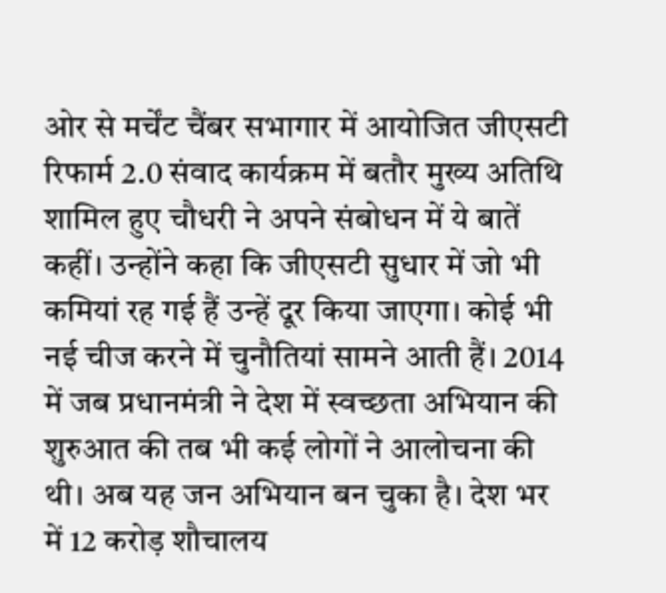ओर से मर्चेंट चैंबर सभागार में आयोजित जीएसटी रिफार्म 2.0 संवाद कार्यक्रम में बतौर मुख्य अतिथि शामिल हुए चौधरी ने अपने संबोधन में ये बातें कहीं। उन्होंने कहा कि जीएसटी सुधार में जो भी कमियां रह गई हैं उन्हें दूर किया जाएगा। कोई भी नई चीज करने में चुनौतियां सामने आती हैं। 2014 में जब प्रधानमंत्री ने देश में स्वच्छता अभियान की शुरुआत की तब भी कई लोगों ने आलोचना की थी। अब यह जन अभियान बन चुका है। देश भर में 12 करोड़ शौचालय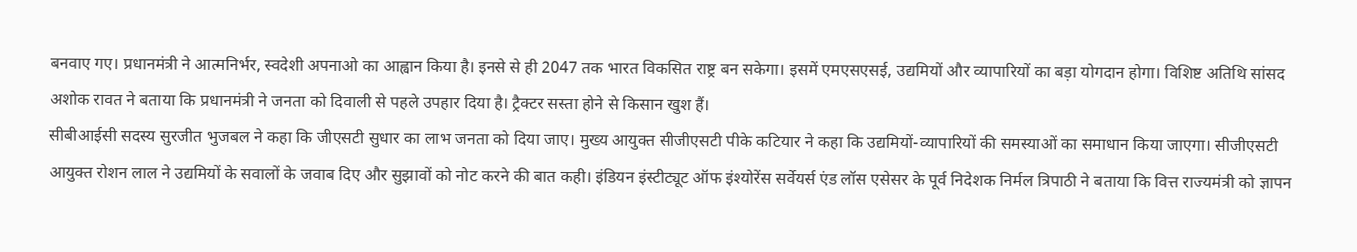बनवाए गए। प्रधानमंत्री ने आत्मनिर्भर, स्वदेशी अपनाओ का आह्वान किया है। इनसे से ही 2047 तक भारत विकसित राष्ट्र बन सकेगा। इसमें एमएसएसई, उद्यमियों और व्यापारियों का बड़ा योगदान होगा। विशिष्ट अतिथि सांसद अशोक रावत ने बताया कि प्रधानमंत्री ने जनता को दिवाली से पहले उपहार दिया है। ट्रैक्टर सस्ता होने से किसान खुश हैं।
सीबीआईसी सदस्य सुरजीत भुजबल ने कहा कि जीएसटी सुधार का लाभ जनता को दिया जाए। मुख्य आयुक्त सीजीएसटी पीके कटियार ने कहा कि उद्यमियों-व्यापारियों की समस्याओं का समाधान किया जाएगा। सीजीएसटी आयुक्त रोशन लाल ने उद्यमियों के सवालों के जवाब दिए और सुझावों को नोट करने की बात कही। इंडियन इंस्टीट्यूट ऑफ इंश्योरेंस सर्वेयर्स एंड लॉस एसेसर के पूर्व निदेशक निर्मल त्रिपाठी ने बताया कि वित्त राज्यमंत्री को ज्ञापन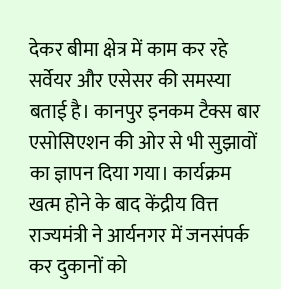देकर बीमा क्षेत्र में काम कर रहे सर्वेयर और एसेसर की समस्या बताई है। कानपुर इनकम टैक्स बार एसोसिएशन की ओर से भी सुझावों का ज्ञापन दिया गया। कार्यक्रम खत्म होने के बाद केंद्रीय वित्त राज्यमंत्री ने आर्यनगर में जनसंपर्क कर दुकानों को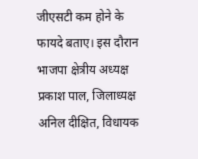जीएसटी कम होने के फायदे बताए। इस दौरान भाजपा क्षेत्रीय अध्यक्ष प्रकाश पाल, जिलाध्यक्ष अनिल दीक्षित, विधायक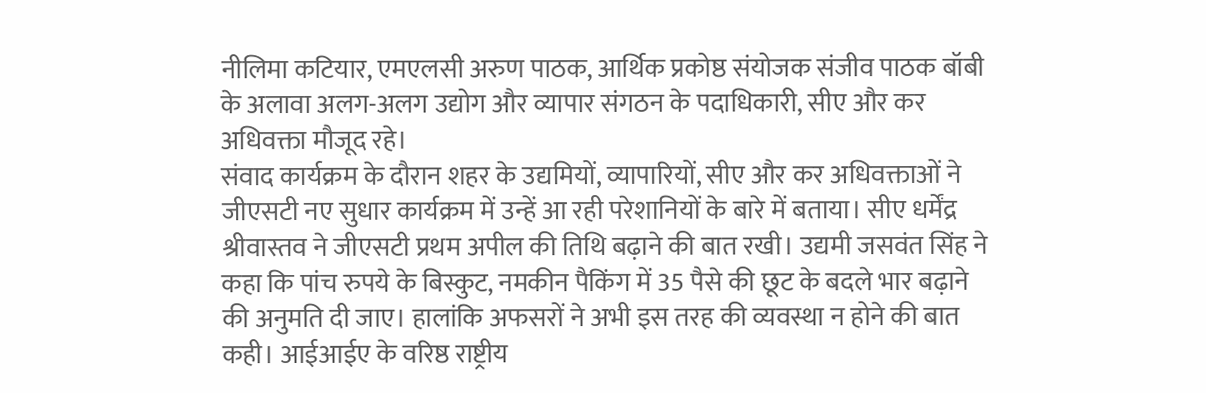नीलिमा कटियार, एमएलसी अरुण पाठक, आर्थिक प्रकोष्ठ संयोजक संजीव पाठक बॉबी के अलावा अलग-अलग उद्योग और व्यापार संगठन के पदाधिकारी, सीए और कर अधिवक्ता मौजूद रहे।
संवाद कार्यक्रम के दौरान शहर के उद्यमियों, व्यापारियों, सीए और कर अधिवक्ताओं ने जीएसटी नए सुधार कार्यक्रम में उन्हें आ रही परेशानियों के बारे में बताया। सीए धर्मेंद्र श्रीवास्तव ने जीएसटी प्रथम अपील की तिथि बढ़ाने की बात रखी। उद्यमी जसवंत सिंह ने कहा कि पांच रुपये के बिस्कुट, नमकीन पैकिंग में 35 पैसे की छूट के बदले भार बढ़ाने की अनुमति दी जाए। हालांकि अफसरों ने अभी इस तरह की व्यवस्था न होने की बात कही। आईआईए के वरिष्ठ राष्ट्रीय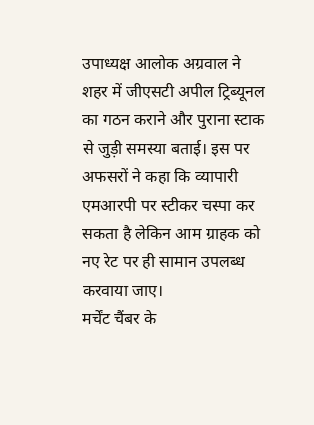उपाध्यक्ष आलोक अग्रवाल ने शहर में जीएसटी अपील ट्रिब्यूनल का गठन कराने और पुराना स्टाक से जुड़ी समस्या बताई। इस पर अफसरों ने कहा कि व्यापारी एमआरपी पर स्टीकर चस्पा कर सकता है लेकिन आम ग्राहक को नए रेट पर ही सामान उपलब्ध करवाया जाए।
मर्चेंट चैंबर के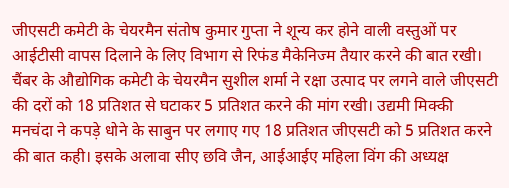जीएसटी कमेटी के चेयरमैन संतोष कुमार गुप्ता ने शून्य कर होने वाली वस्तुओं पर आईटीसी वापस दिलाने के लिए विभाग से रिफंड मैकेनिज्म तैयार करने की बात रखी। चैंबर के औद्योगिक कमेटी के चेयरमैन सुशील शर्मा ने रक्षा उत्पाद पर लगने वाले जीएसटी की दरों को 18 प्रतिशत से घटाकर 5 प्रतिशत करने की मांग रखी। उद्यमी मिक्की मनचंदा ने कपड़े धोने के साबुन पर लगाए गए 18 प्रतिशत जीएसटी को 5 प्रतिशत करने की बात कही। इसके अलावा सीए छवि जैन, आईआईए महिला विंग की अध्यक्ष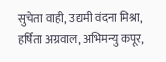सुचेता वाही, उद्यमी वंदना मिश्रा, हर्षिता अग्रवाल, अभिमन्यु कपूर,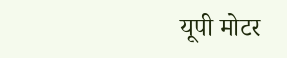यूपी मोटर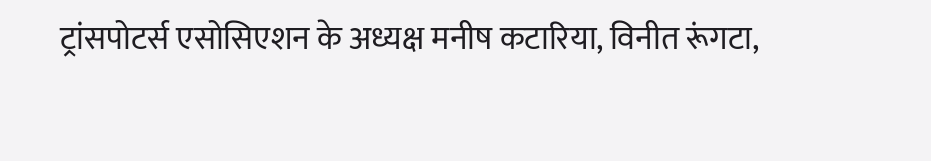ट्रांसपोटर्स एसोसिएशन के अध्यक्ष मनीष कटारिया, विनीत रूंगटा,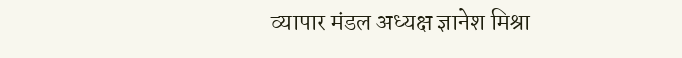व्यापार मंडल अध्यक्ष ज्ञानेश मिश्रा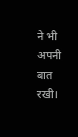ने भी अपनी बात रखी।